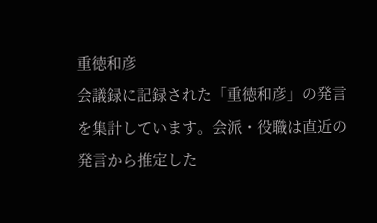重徳和彦
会議録に記録された「重徳和彦」の発言を集計しています。会派・役職は直近の発言から推定した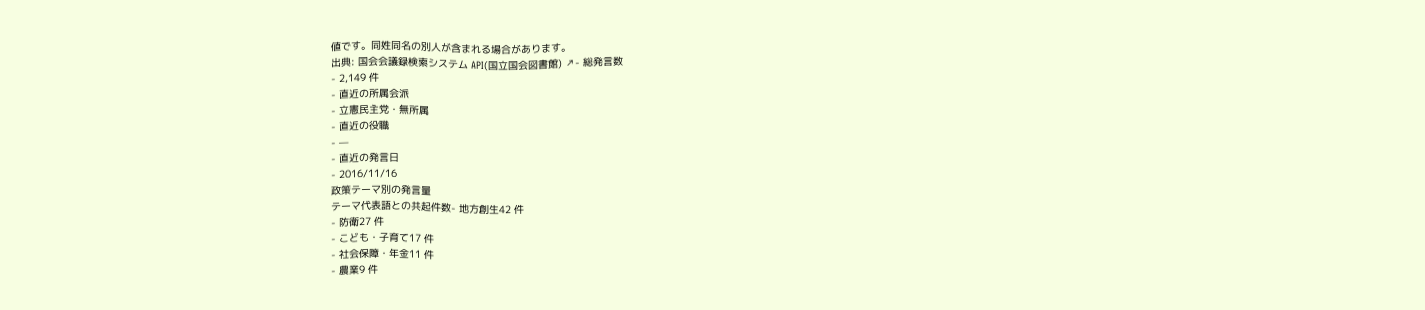値です。同姓同名の別人が含まれる場合があります。
出典: 国会会議録検索システム API(国立国会図書館) ↗- 総発言数
- 2,149 件
- 直近の所属会派
- 立憲民主党・無所属
- 直近の役職
- —
- 直近の発言日
- 2016/11/16
政策テーマ別の発言量
テーマ代表語との共起件数- 地方創生42 件
- 防衛27 件
- こども・子育て17 件
- 社会保障・年金11 件
- 農業9 件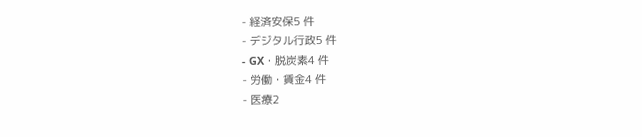- 経済安保5 件
- デジタル行政5 件
- GX・脱炭素4 件
- 労働・賃金4 件
- 医療2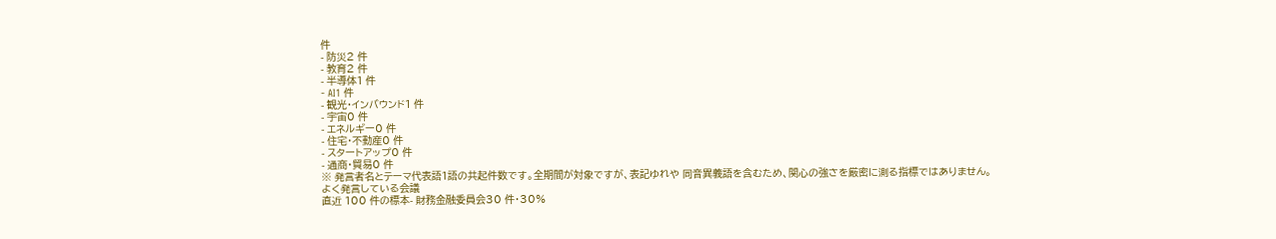件
- 防災2 件
- 教育2 件
- 半導体1 件
- AI1 件
- 観光・インバウンド1 件
- 宇宙0 件
- エネルギー0 件
- 住宅・不動産0 件
- スタートアップ0 件
- 通商・貿易0 件
※ 発言者名とテーマ代表語1語の共起件数です。全期間が対象ですが、表記ゆれや 同音異義語を含むため、関心の強さを厳密に測る指標ではありません。
よく発言している会議
直近 100 件の標本- 財務金融委員会30 件・30%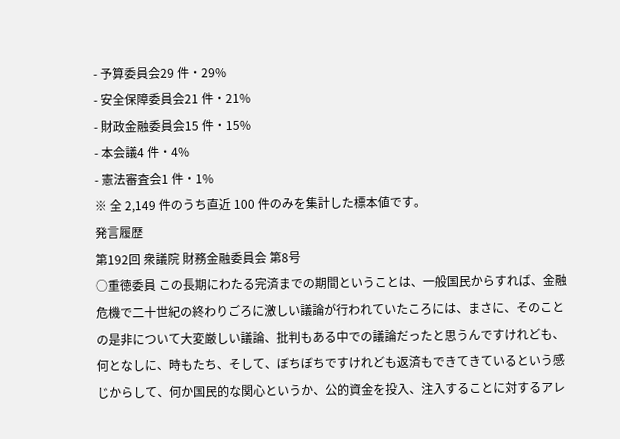- 予算委員会29 件・29%
- 安全保障委員会21 件・21%
- 財政金融委員会15 件・15%
- 本会議4 件・4%
- 憲法審査会1 件・1%
※ 全 2,149 件のうち直近 100 件のみを集計した標本値です。
発言履歴
第192回 衆議院 財務金融委員会 第8号
○重徳委員 この長期にわたる完済までの期間ということは、一般国民からすれば、金融危機で二十世紀の終わりごろに激しい議論が行われていたころには、まさに、そのことの是非について大変厳しい議論、批判もある中での議論だったと思うんですけれども、何となしに、時もたち、そして、ぼちぼちですけれども返済もできてきているという感じからして、何か国民的な関心というか、公的資金を投入、注入することに対するアレ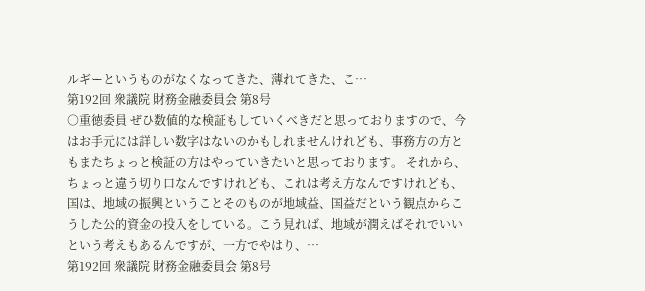ルギーというものがなくなってきた、薄れてきた、こ…
第192回 衆議院 財務金融委員会 第8号
○重徳委員 ぜひ数値的な検証もしていくべきだと思っておりますので、今はお手元には詳しい数字はないのかもしれませんけれども、事務方の方ともまたちょっと検証の方はやっていきたいと思っております。 それから、ちょっと違う切り口なんですけれども、これは考え方なんですけれども、国は、地域の振興ということそのものが地域益、国益だという観点からこうした公的資金の投入をしている。こう見れば、地域が潤えばそれでいいという考えもあるんですが、一方でやはり、…
第192回 衆議院 財務金融委員会 第8号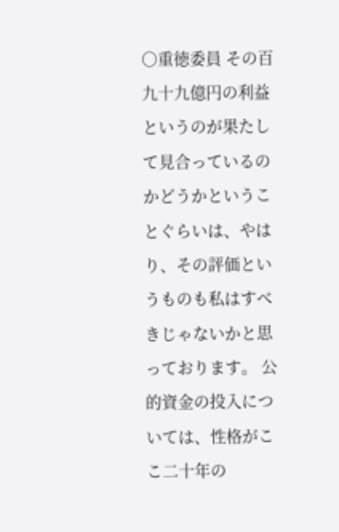○重徳委員 その百九十九億円の利益というのが果たして見合っているのかどうかということぐらいは、やはり、その評価というものも私はすべきじゃないかと思っております。 公的資金の投入については、性格がここ二十年の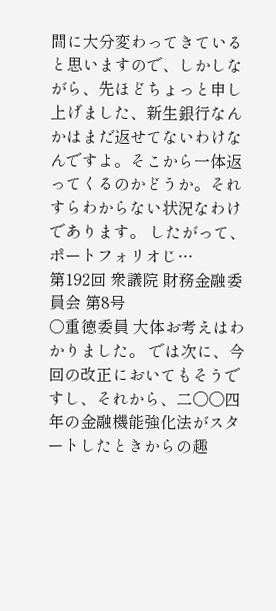間に大分変わってきていると思いますので、しかしながら、先ほどちょっと申し上げました、新生銀行なんかはまだ返せてないわけなんですよ。そこから一体返ってくるのかどうか。それすらわからない状況なわけであります。 したがって、ポートフォリオじ…
第192回 衆議院 財務金融委員会 第8号
○重徳委員 大体お考えはわかりました。 では次に、今回の改正においてもそうですし、それから、二〇〇四年の金融機能強化法がスタートしたときからの趣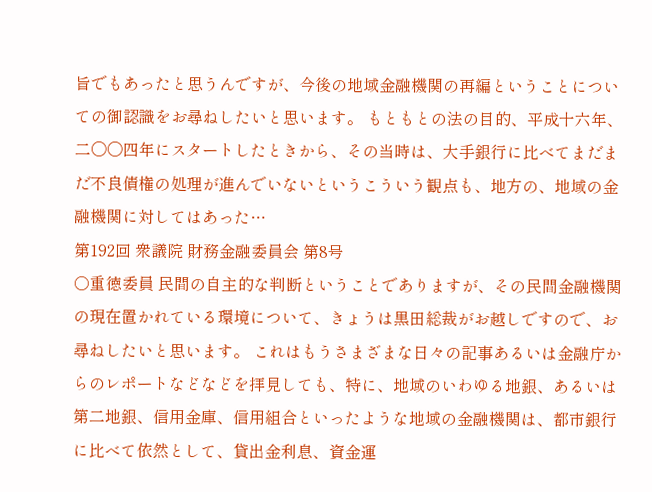旨でもあったと思うんですが、今後の地域金融機関の再編ということについての御認識をお尋ねしたいと思います。 もともとの法の目的、平成十六年、二〇〇四年にスタートしたときから、その当時は、大手銀行に比べてまだまだ不良債権の処理が進んでいないというこういう観点も、地方の、地域の金融機関に対してはあった…
第192回 衆議院 財務金融委員会 第8号
○重徳委員 民間の自主的な判断ということでありますが、その民間金融機関の現在置かれている環境について、きょうは黒田総裁がお越しですので、お尋ねしたいと思います。 これはもうさまざまな日々の記事あるいは金融庁からのレポートなどなどを拝見しても、特に、地域のいわゆる地銀、あるいは第二地銀、信用金庫、信用組合といったような地域の金融機関は、都市銀行に比べて依然として、貸出金利息、資金運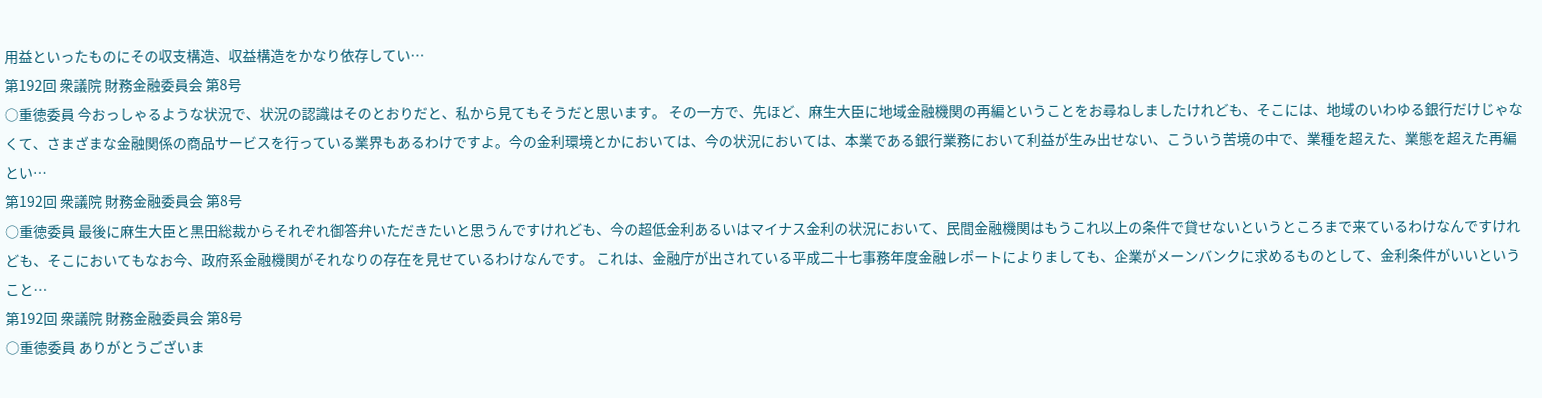用益といったものにその収支構造、収益構造をかなり依存してい…
第192回 衆議院 財務金融委員会 第8号
○重徳委員 今おっしゃるような状況で、状況の認識はそのとおりだと、私から見てもそうだと思います。 その一方で、先ほど、麻生大臣に地域金融機関の再編ということをお尋ねしましたけれども、そこには、地域のいわゆる銀行だけじゃなくて、さまざまな金融関係の商品サービスを行っている業界もあるわけですよ。今の金利環境とかにおいては、今の状況においては、本業である銀行業務において利益が生み出せない、こういう苦境の中で、業種を超えた、業態を超えた再編とい…
第192回 衆議院 財務金融委員会 第8号
○重徳委員 最後に麻生大臣と黒田総裁からそれぞれ御答弁いただきたいと思うんですけれども、今の超低金利あるいはマイナス金利の状況において、民間金融機関はもうこれ以上の条件で貸せないというところまで来ているわけなんですけれども、そこにおいてもなお今、政府系金融機関がそれなりの存在を見せているわけなんです。 これは、金融庁が出されている平成二十七事務年度金融レポートによりましても、企業がメーンバンクに求めるものとして、金利条件がいいということ…
第192回 衆議院 財務金融委員会 第8号
○重徳委員 ありがとうございま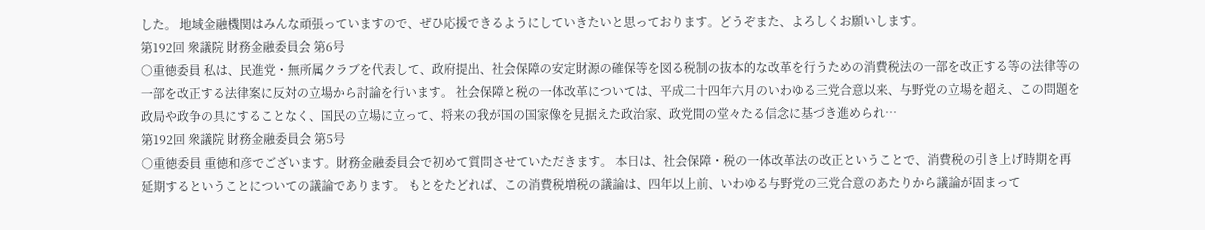した。 地域金融機関はみんな頑張っていますので、ぜひ応援できるようにしていきたいと思っております。どうぞまた、よろしくお願いします。
第192回 衆議院 財務金融委員会 第6号
○重徳委員 私は、民進党・無所属クラブを代表して、政府提出、社会保障の安定財源の確保等を図る税制の抜本的な改革を行うための消費税法の一部を改正する等の法律等の一部を改正する法律案に反対の立場から討論を行います。 社会保障と税の一体改革については、平成二十四年六月のいわゆる三党合意以来、与野党の立場を超え、この問題を政局や政争の具にすることなく、国民の立場に立って、将来の我が国の国家像を見据えた政治家、政党間の堂々たる信念に基づき進められ…
第192回 衆議院 財務金融委員会 第5号
○重徳委員 重徳和彦でございます。財務金融委員会で初めて質問させていただきます。 本日は、社会保障・税の一体改革法の改正ということで、消費税の引き上げ時期を再延期するということについての議論であります。 もとをたどれば、この消費税増税の議論は、四年以上前、いわゆる与野党の三党合意のあたりから議論が固まって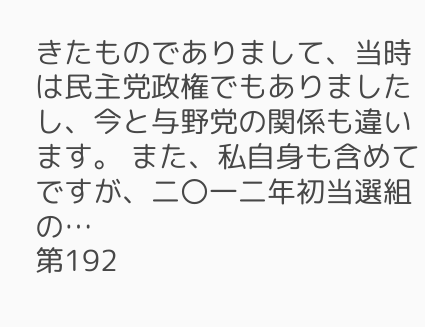きたものでありまして、当時は民主党政権でもありましたし、今と与野党の関係も違います。 また、私自身も含めてですが、二〇一二年初当選組の…
第192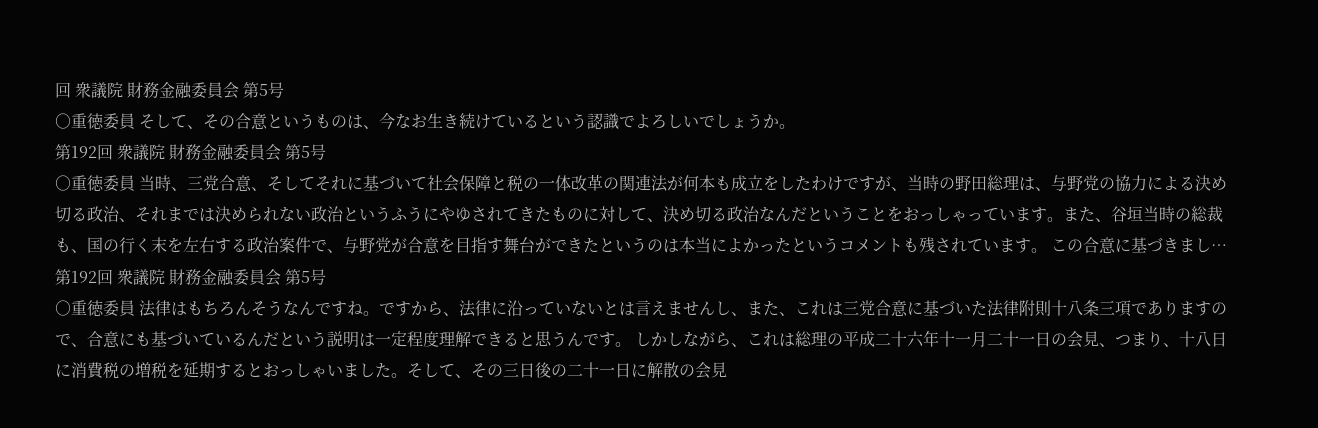回 衆議院 財務金融委員会 第5号
○重徳委員 そして、その合意というものは、今なお生き続けているという認識でよろしいでしょうか。
第192回 衆議院 財務金融委員会 第5号
○重徳委員 当時、三党合意、そしてそれに基づいて社会保障と税の一体改革の関連法が何本も成立をしたわけですが、当時の野田総理は、与野党の協力による決め切る政治、それまでは決められない政治というふうにやゆされてきたものに対して、決め切る政治なんだということをおっしゃっています。また、谷垣当時の総裁も、国の行く末を左右する政治案件で、与野党が合意を目指す舞台ができたというのは本当によかったというコメントも残されています。 この合意に基づきまし…
第192回 衆議院 財務金融委員会 第5号
○重徳委員 法律はもちろんそうなんですね。ですから、法律に沿っていないとは言えませんし、また、これは三党合意に基づいた法律附則十八条三項でありますので、合意にも基づいているんだという説明は一定程度理解できると思うんです。 しかしながら、これは総理の平成二十六年十一月二十一日の会見、つまり、十八日に消費税の増税を延期するとおっしゃいました。そして、その三日後の二十一日に解散の会見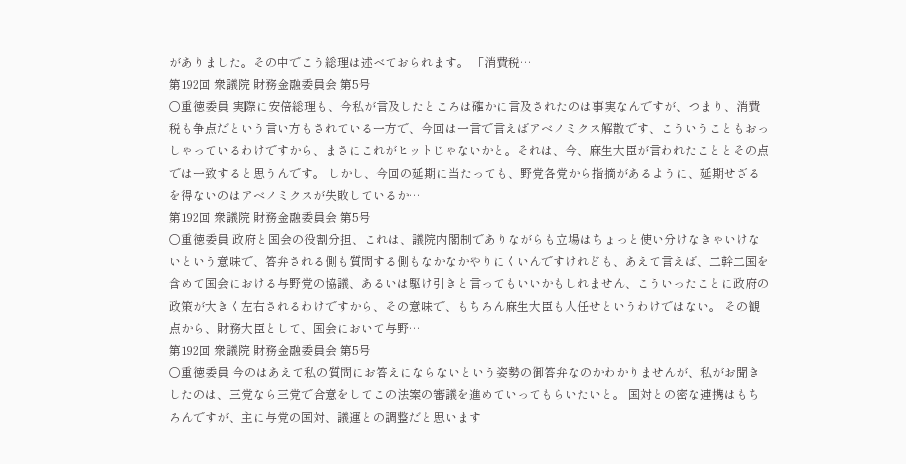がありました。その中でこう総理は述べておられます。 「消費税…
第192回 衆議院 財務金融委員会 第5号
○重徳委員 実際に安倍総理も、今私が言及したところは確かに言及されたのは事実なんですが、つまり、消費税も争点だという言い方もされている一方で、今回は一言で言えばアベノミクス解散です、こういうこともおっしゃっているわけですから、まさにこれがヒットじゃないかと。それは、今、麻生大臣が言われたこととその点では一致すると思うんです。 しかし、今回の延期に当たっても、野党各党から指摘があるように、延期せざるを得ないのはアベノミクスが失敗しているか…
第192回 衆議院 財務金融委員会 第5号
○重徳委員 政府と国会の役割分担、これは、議院内閣制でありながらも立場はちょっと使い分けなきゃいけないという意味で、答弁される側も質問する側もなかなかやりにくいんですけれども、あえて言えば、二幹二国を含めて国会における与野党の協議、あるいは駆け引きと言ってもいいかもしれません、こういったことに政府の政策が大きく左右されるわけですから、その意味で、もちろん麻生大臣も人任せというわけではない。 その観点から、財務大臣として、国会において与野…
第192回 衆議院 財務金融委員会 第5号
○重徳委員 今のはあえて私の質問にお答えにならないという姿勢の御答弁なのかわかりませんが、私がお聞きしたのは、三党なら三党で合意をしてこの法案の審議を進めていってもらいたいと。 国対との密な連携はもちろんですが、主に与党の国対、議運との調整だと思います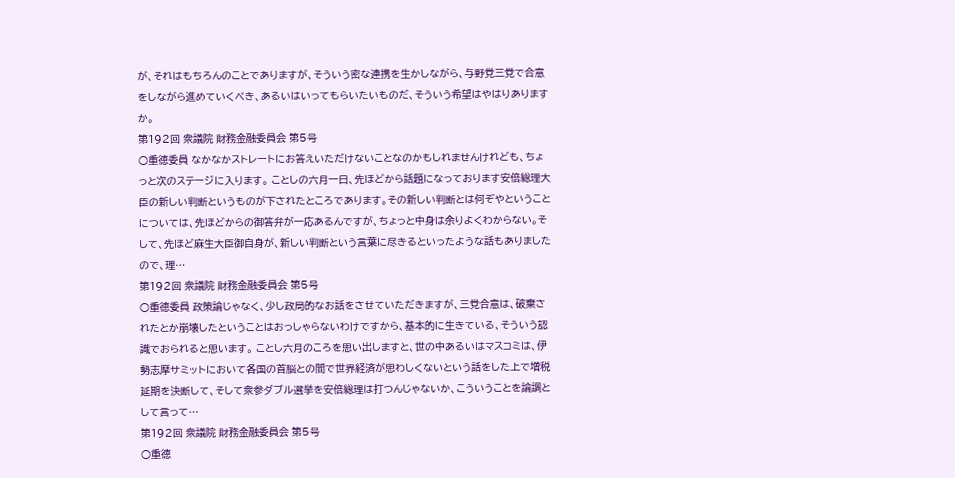が、それはもちろんのことでありますが、そういう密な連携を生かしながら、与野党三党で合意をしながら進めていくべき、あるいはいってもらいたいものだ、そういう希望はやはりありますか。
第192回 衆議院 財務金融委員会 第5号
○重徳委員 なかなかストレートにお答えいただけないことなのかもしれませんけれども、ちょっと次のステージに入ります。 ことしの六月一日、先ほどから話題になっております安倍総理大臣の新しい判断というものが下されたところであります。その新しい判断とは何ぞやということについては、先ほどからの御答弁が一応あるんですが、ちょっと中身は余りよくわからない。そして、先ほど麻生大臣御自身が、新しい判断という言葉に尽きるといったような話もありましたので、理…
第192回 衆議院 財務金融委員会 第5号
○重徳委員 政策論じゃなく、少し政局的なお話をさせていただきますが、三党合意は、破棄されたとか崩壊したということはおっしゃらないわけですから、基本的に生きている、そういう認識でおられると思います。 ことし六月のころを思い出しますと、世の中あるいはマスコミは、伊勢志摩サミットにおいて各国の首脳との間で世界経済が思わしくないという話をした上で増税延期を決断して、そして衆参ダブル選挙を安倍総理は打つんじゃないか、こういうことを論調として言って…
第192回 衆議院 財務金融委員会 第5号
○重徳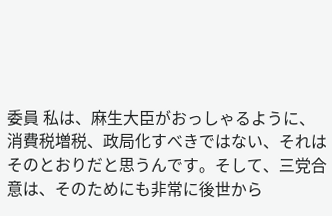委員 私は、麻生大臣がおっしゃるように、消費税増税、政局化すべきではない、それはそのとおりだと思うんです。そして、三党合意は、そのためにも非常に後世から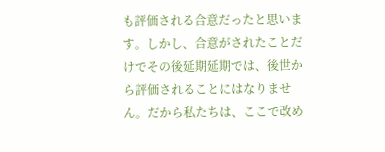も評価される合意だったと思います。しかし、合意がされたことだけでその後延期延期では、後世から評価されることにはなりません。だから私たちは、ここで改め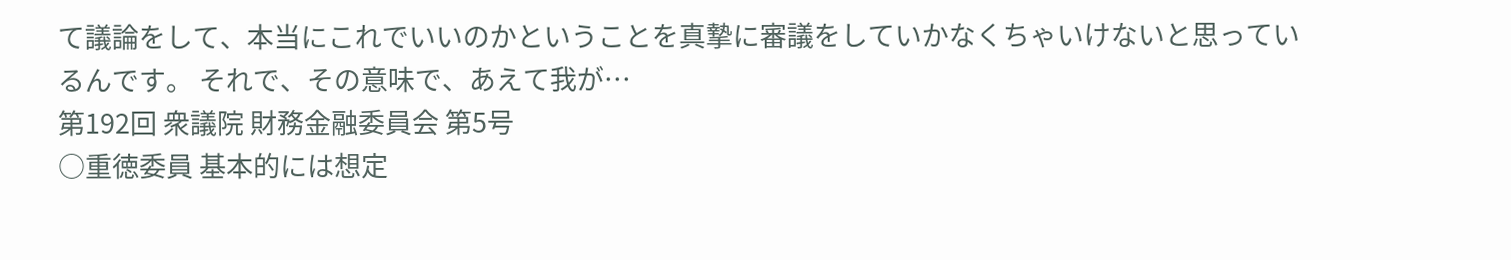て議論をして、本当にこれでいいのかということを真摯に審議をしていかなくちゃいけないと思っているんです。 それで、その意味で、あえて我が…
第192回 衆議院 財務金融委員会 第5号
○重徳委員 基本的には想定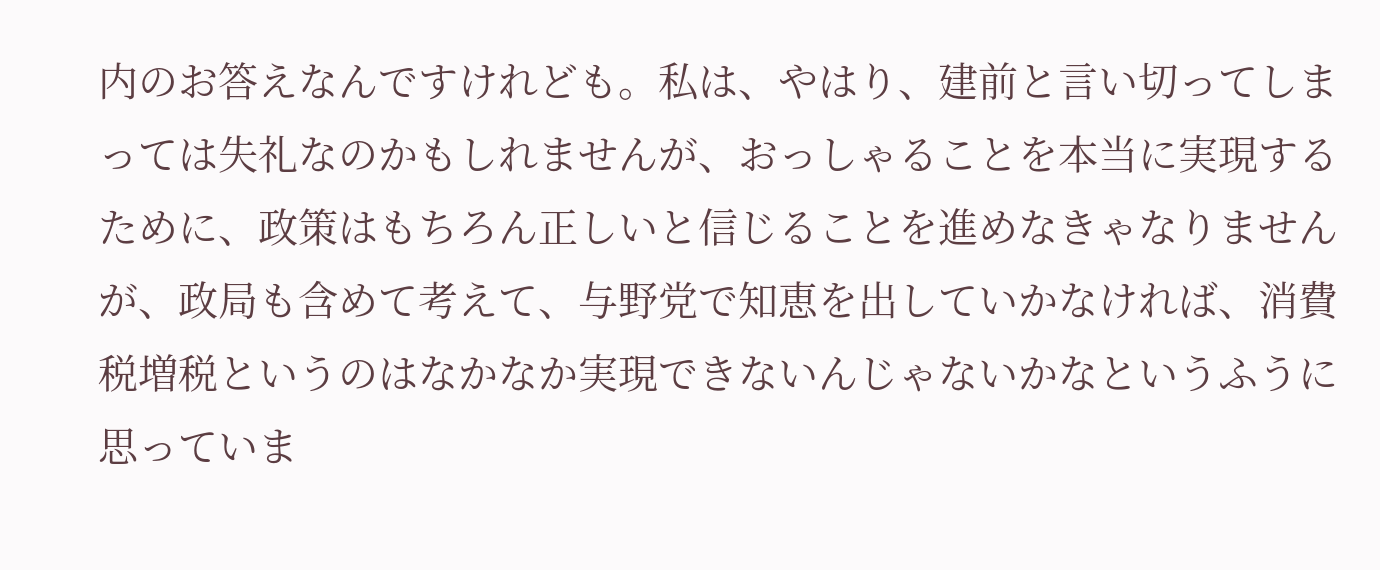内のお答えなんですけれども。私は、やはり、建前と言い切ってしまっては失礼なのかもしれませんが、おっしゃることを本当に実現するために、政策はもちろん正しいと信じることを進めなきゃなりませんが、政局も含めて考えて、与野党で知恵を出していかなければ、消費税増税というのはなかなか実現できないんじゃないかなというふうに思っていま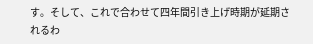す。そして、これで合わせて四年間引き上げ時期が延期されるわ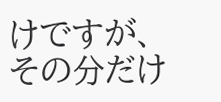けですが、その分だけ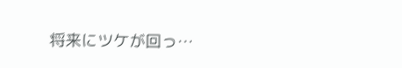将来にツケが回っ…